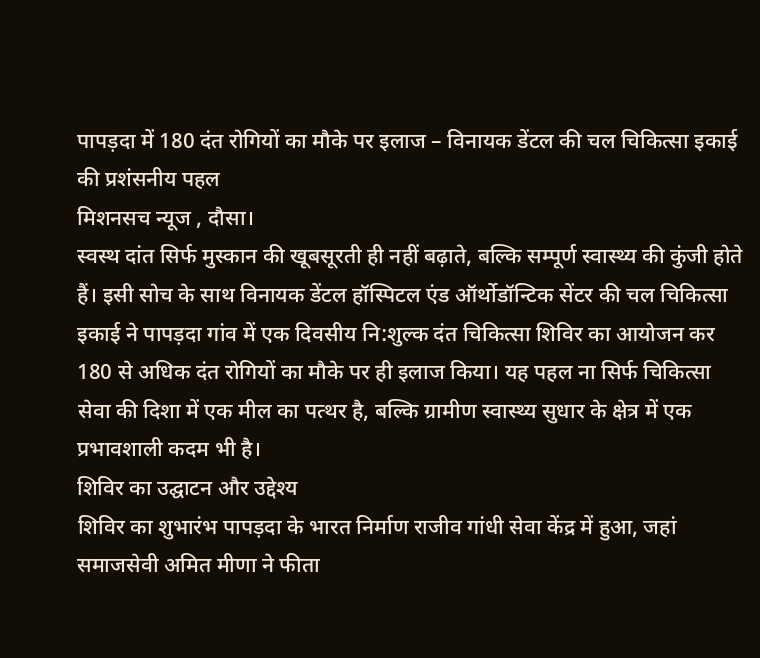पापड़दा में 180 दंत रोगियों का मौके पर इलाज – विनायक डेंटल की चल चिकित्सा इकाई की प्रशंसनीय पहल
मिशनसच न्यूज , दौसा।
स्वस्थ दांत सिर्फ मुस्कान की खूबसूरती ही नहीं बढ़ाते, बल्कि सम्पूर्ण स्वास्थ्य की कुंजी होते हैं। इसी सोच के साथ विनायक डेंटल हॉस्पिटल एंड ऑर्थोडॉन्टिक सेंटर की चल चिकित्सा इकाई ने पापड़दा गांव में एक दिवसीय नि:शुल्क दंत चिकित्सा शिविर का आयोजन कर 180 से अधिक दंत रोगियों का मौके पर ही इलाज किया। यह पहल ना सिर्फ चिकित्सा सेवा की दिशा में एक मील का पत्थर है, बल्कि ग्रामीण स्वास्थ्य सुधार के क्षेत्र में एक प्रभावशाली कदम भी है।
शिविर का उद्घाटन और उद्देश्य
शिविर का शुभारंभ पापड़दा के भारत निर्माण राजीव गांधी सेवा केंद्र में हुआ, जहां समाजसेवी अमित मीणा ने फीता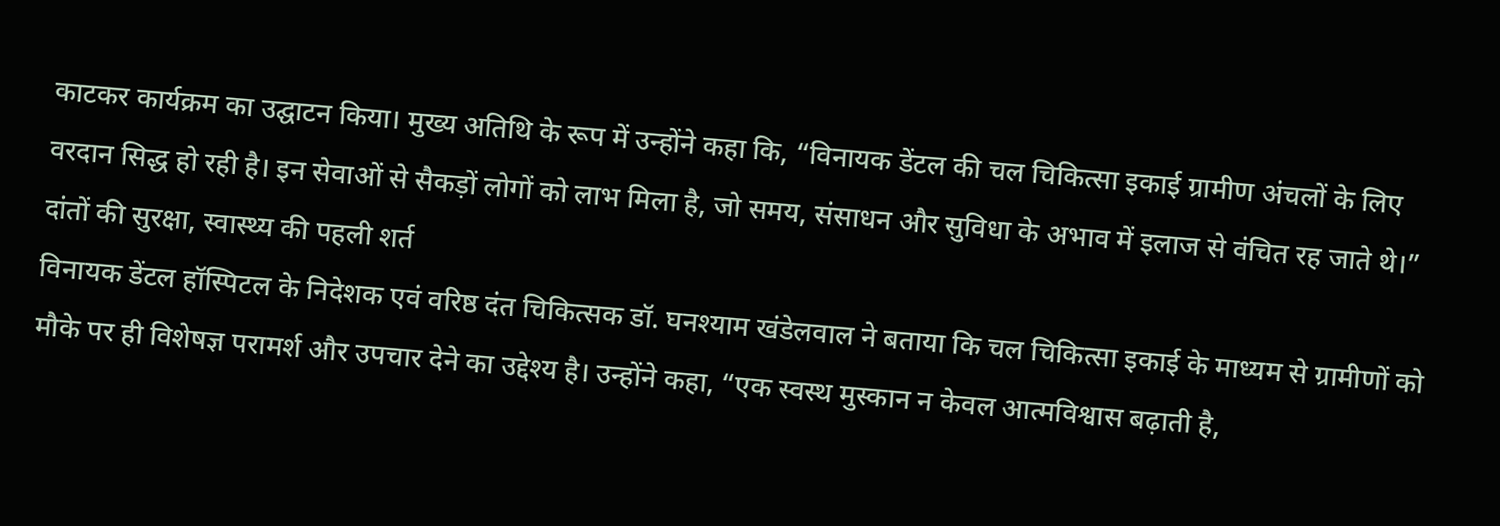काटकर कार्यक्रम का उद्घाटन किया। मुख्य अतिथि के रूप में उन्होंने कहा कि, “विनायक डेंटल की चल चिकित्सा इकाई ग्रामीण अंचलों के लिए वरदान सिद्ध हो रही है। इन सेवाओं से सैकड़ों लोगों को लाभ मिला है, जो समय, संसाधन और सुविधा के अभाव में इलाज से वंचित रह जाते थे।”
दांतों की सुरक्षा, स्वास्थ्य की पहली शर्त
विनायक डेंटल हॉस्पिटल के निदेशक एवं वरिष्ठ दंत चिकित्सक डॉ. घनश्याम खंडेलवाल ने बताया कि चल चिकित्सा इकाई के माध्यम से ग्रामीणों को मौके पर ही विशेषज्ञ परामर्श और उपचार देने का उद्देश्य है। उन्होंने कहा, “एक स्वस्थ मुस्कान न केवल आत्मविश्वास बढ़ाती है,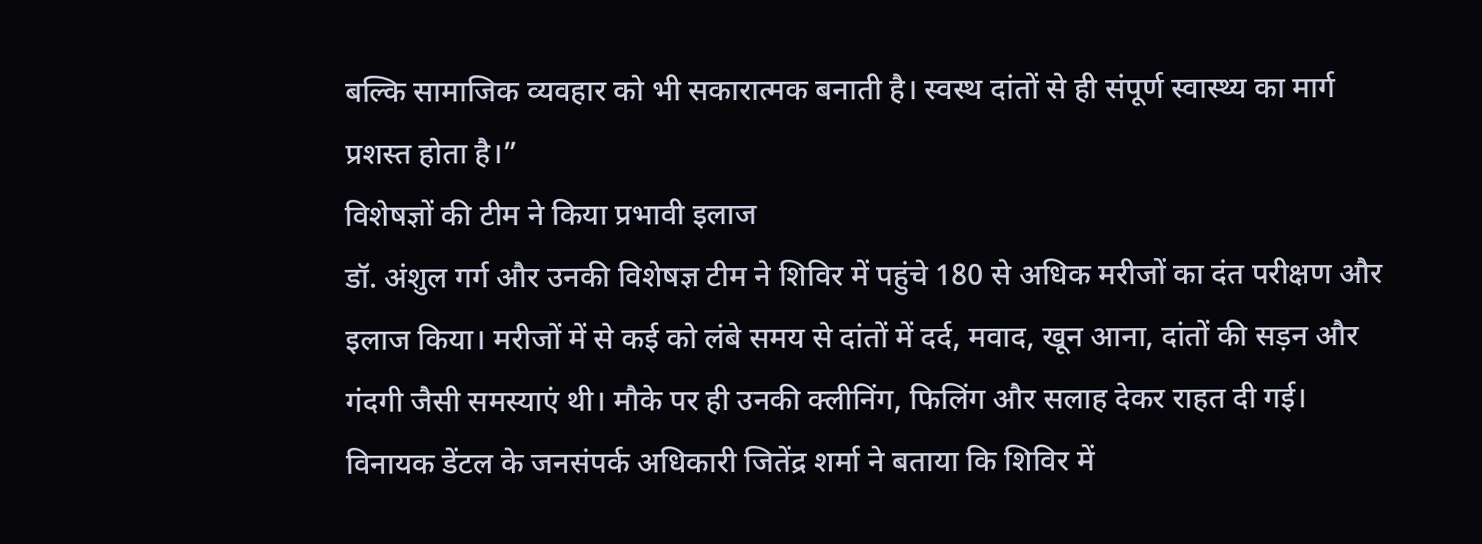बल्कि सामाजिक व्यवहार को भी सकारात्मक बनाती है। स्वस्थ दांतों से ही संपूर्ण स्वास्थ्य का मार्ग प्रशस्त होता है।”
विशेषज्ञों की टीम ने किया प्रभावी इलाज
डॉ. अंशुल गर्ग और उनकी विशेषज्ञ टीम ने शिविर में पहुंचे 180 से अधिक मरीजों का दंत परीक्षण और इलाज किया। मरीजों में से कई को लंबे समय से दांतों में दर्द, मवाद, खून आना, दांतों की सड़न और गंदगी जैसी समस्याएं थी। मौके पर ही उनकी क्लीनिंग, फिलिंग और सलाह देकर राहत दी गई।
विनायक डेंटल के जनसंपर्क अधिकारी जितेंद्र शर्मा ने बताया कि शिविर में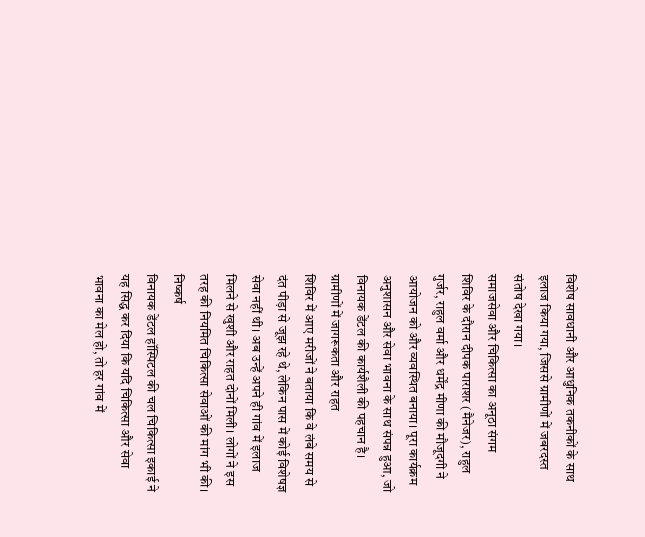विशेष सावधानी और आधुनिक तकनीकों के साथ इलाज किया गया, जिससे ग्रामीणों में जबरदस्त संतोष देखा गया।
समाजसेवा और चिकित्सा का अनूठा संगम
शिविर के दौरान दीपक पाराशर (मैनेजर), राहुल गुर्जर, राहुल वर्मा और धर्मेंद्र मीणा की मौजूदगी ने आयोजन को और व्यवस्थित बनाया। पूरा कार्यक्रम अनुशासन और सेवा भावना के साथ संपन्न हुआ, जो विनायक डेंटल की कार्यशैली की पहचान है।
ग्रामीणों में जागरूकता और राहत
शिविर में आए मरीजों ने बताया कि वे लंबे समय से दंत पीड़ा से जूझ रहे थे, लेकिन पास में कोई विशेषज्ञ सेवा नहीं थी। अब उन्हें अपने ही गांव में इलाज मिलने से खुशी और राहत दोनों मिली। लोगों ने इस तरह की नियमित चिकित्सा सेवाओं की मांग भी की।
निष्कर्ष
विनायक डेंटल हॉस्पिटल की चल चिकित्सा इकाई ने यह सिद्ध कर दिया कि यदि चिकित्सा और सेवा भावना का मेल हो, तो हर गांव में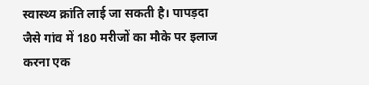स्वास्थ्य क्रांति लाई जा सकती है। पापड़दा जैसे गांव में 180 मरीजों का मौके पर इलाज करना एक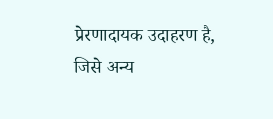प्रेरणादायक उदाहरण है, जिसे अन्य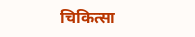चिकित्सा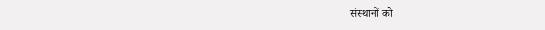संस्थानों को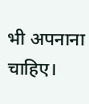भी अपनाना चाहिए।